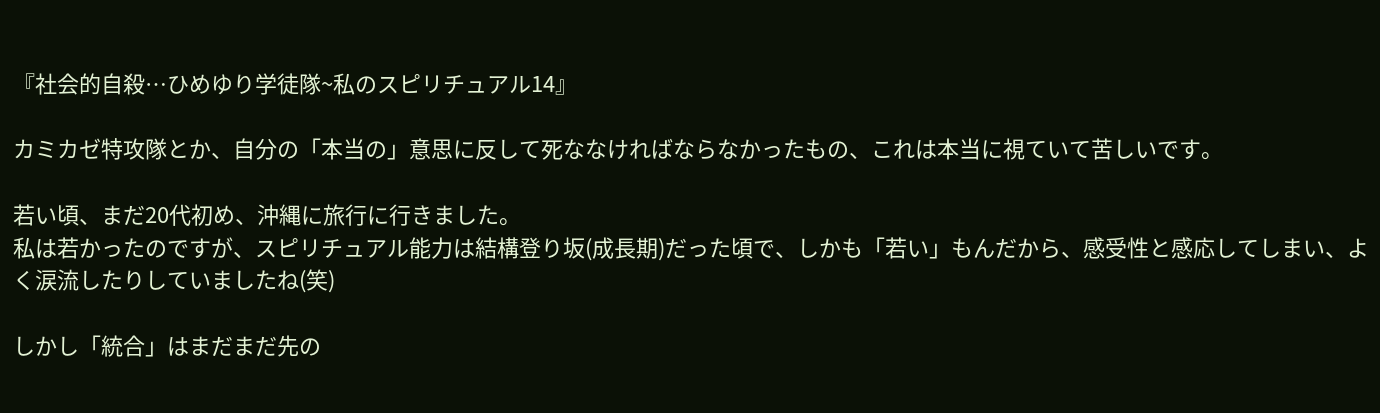『社会的自殺…ひめゆり学徒隊~私のスピリチュアル14』

カミカゼ特攻隊とか、自分の「本当の」意思に反して死ななければならなかったもの、これは本当に視ていて苦しいです。

若い頃、まだ20代初め、沖縄に旅行に行きました。
私は若かったのですが、スピリチュアル能力は結構登り坂(成長期)だった頃で、しかも「若い」もんだから、感受性と感応してしまい、よく涙流したりしていましたね(笑)

しかし「統合」はまだまだ先の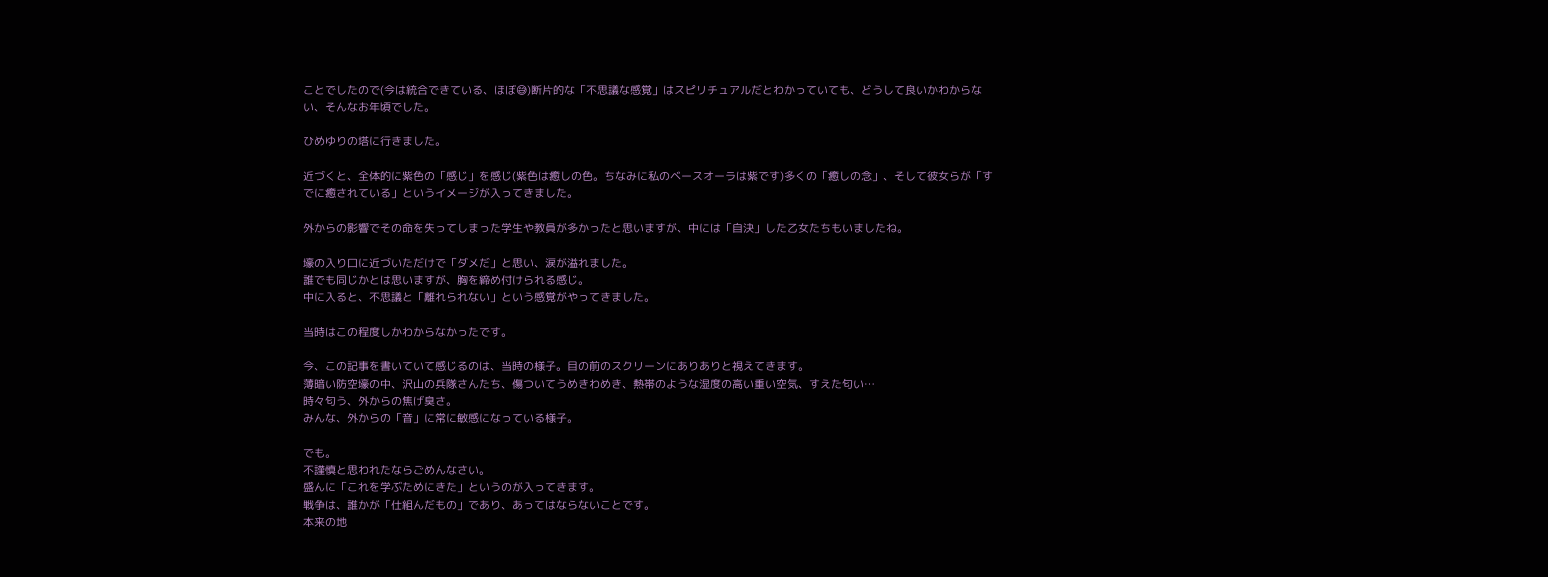ことでしたので(今は統合できている、ほぼ😅)断片的な「不思議な感覚」はスピリチュアルだとわかっていても、どうして良いかわからない、そんなお年頃でした。

ひめゆりの塔に行きました。

近づくと、全体的に紫色の「感じ」を感じ(紫色は癒しの色。ちなみに私のベースオーラは紫です)多くの「癒しの念」、そして彼女らが「すでに癒されている」というイメージが入ってきました。

外からの影響でその命を失ってしまった学生や教員が多かったと思いますが、中には「自決」した乙女たちもいましたね。

壕の入り口に近づいただけで「ダメだ」と思い、涙が溢れました。
誰でも同じかとは思いますが、胸を締め付けられる感じ。
中に入ると、不思議と「離れられない」という感覚がやってきました。

当時はこの程度しかわからなかったです。

今、この記事を書いていて感じるのは、当時の様子。目の前のスクリーンにありありと視えてきます。
薄暗い防空壕の中、沢山の兵隊さんたち、傷ついてうめきわめき、熱帯のような湿度の高い重い空気、すえた匂い…
時々匂う、外からの焦げ臭さ。
みんな、外からの「音」に常に敏感になっている様子。

でも。
不謹慎と思われたならごめんなさい。
盛んに「これを学ぶためにきた」というのが入ってきます。
戦争は、誰かが「仕組んだもの」であり、あってはならないことです。
本来の地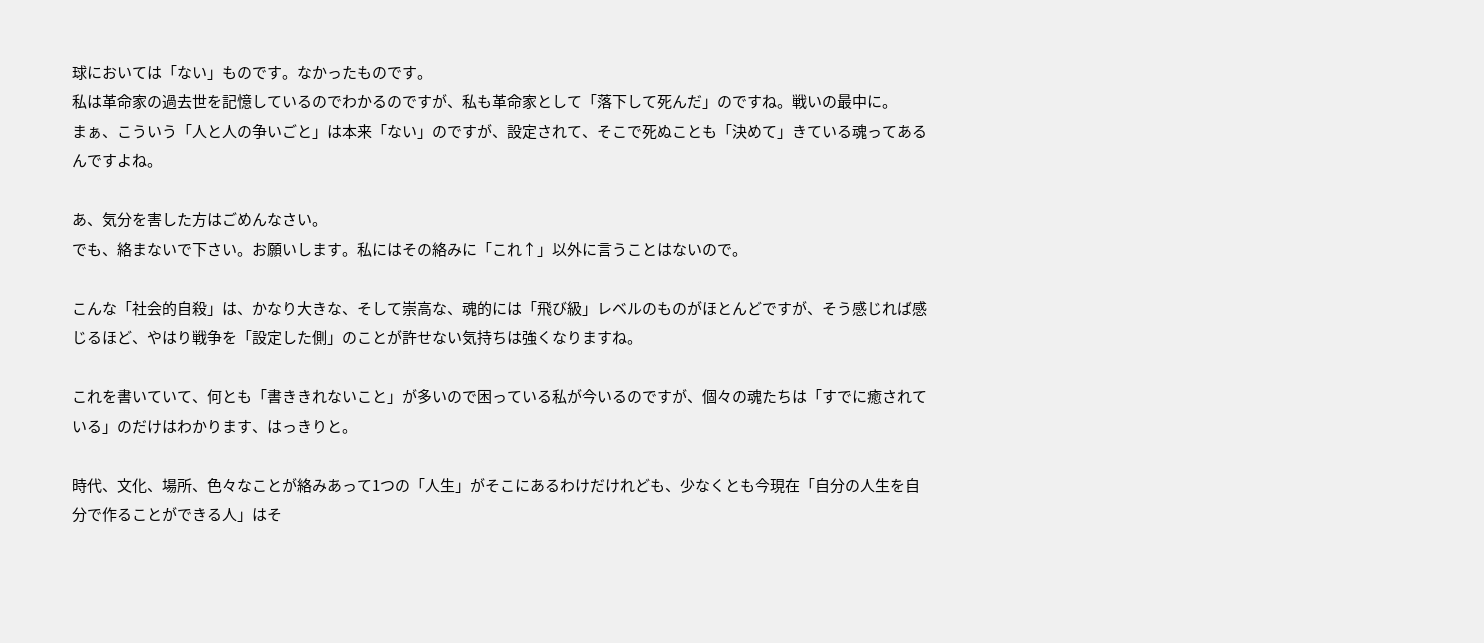球においては「ない」ものです。なかったものです。
私は革命家の過去世を記憶しているのでわかるのですが、私も革命家として「落下して死んだ」のですね。戦いの最中に。
まぁ、こういう「人と人の争いごと」は本来「ない」のですが、設定されて、そこで死ぬことも「決めて」きている魂ってあるんですよね。

あ、気分を害した方はごめんなさい。
でも、絡まないで下さい。お願いします。私にはその絡みに「これ↑」以外に言うことはないので。

こんな「社会的自殺」は、かなり大きな、そして崇高な、魂的には「飛び級」レベルのものがほとんどですが、そう感じれば感じるほど、やはり戦争を「設定した側」のことが許せない気持ちは強くなりますね。

これを書いていて、何とも「書ききれないこと」が多いので困っている私が今いるのですが、個々の魂たちは「すでに癒されている」のだけはわかります、はっきりと。

時代、文化、場所、色々なことが絡みあって1つの「人生」がそこにあるわけだけれども、少なくとも今現在「自分の人生を自分で作ることができる人」はそ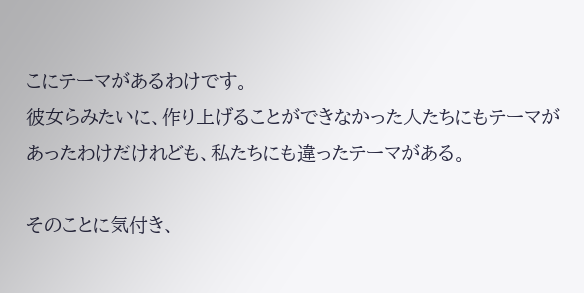こにテーマがあるわけです。
彼女らみたいに、作り上げることができなかった人たちにもテーマがあったわけだけれども、私たちにも違ったテーマがある。

そのことに気付き、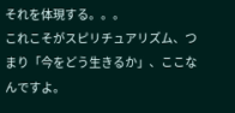それを体現する。。。
これこそがスピリチュアリズム、つまり「今をどう生きるか」、ここなんですよ。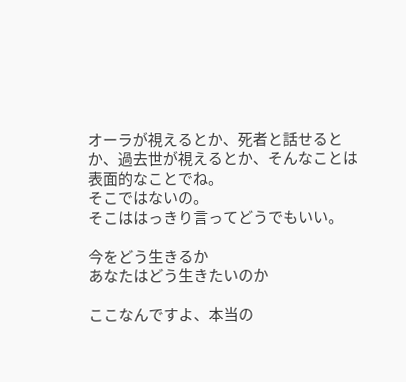オーラが視えるとか、死者と話せるとか、過去世が視えるとか、そんなことは表面的なことでね。
そこではないの。
そこははっきり言ってどうでもいい。

今をどう生きるか
あなたはどう生きたいのか

ここなんですよ、本当の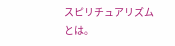スピリチュアリズムとは。